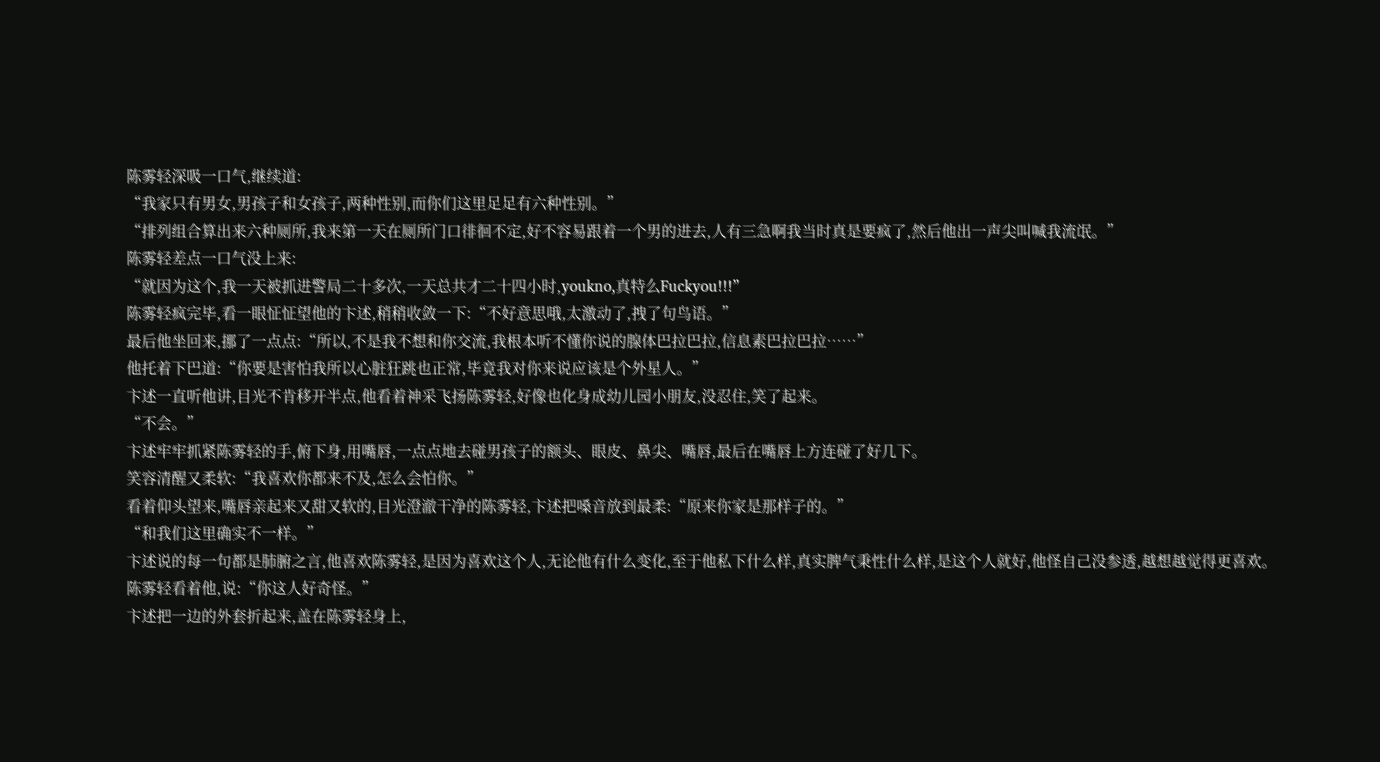陈雾轻深吸一口气,继续道:
“我家只有男女,男孩子和女孩子,两种性别,而你们这里足足有六种性别。”
“排列组合算出来六种厕所,我来第一天在厕所门口徘徊不定,好不容易跟着一个男的进去,人有三急啊我当时真是要疯了,然后他出一声尖叫喊我流氓。”
陈雾轻差点一口气没上来:
“就因为这个,我一天被抓进警局二十多次,一天总共才二十四小时,youkno,真特么Fuckyou!!!”
陈雾轻疯完毕,看一眼怔怔望他的卞述,稍稍收敛一下:“不好意思哦,太激动了,拽了句鸟语。”
最后他坐回来,挪了一点点:“所以,不是我不想和你交流,我根本听不懂你说的腺体巴拉巴拉,信息素巴拉巴拉……”
他托着下巴道:“你要是害怕我所以心脏狂跳也正常,毕竟我对你来说应该是个外星人。”
卞述一直听他讲,目光不肯移开半点,他看着神采飞扬陈雾轻,好像也化身成幼儿园小朋友,没忍住,笑了起来。
“不会。”
卞述牢牢抓紧陈雾轻的手,俯下身,用嘴唇,一点点地去碰男孩子的额头、眼皮、鼻尖、嘴唇,最后在嘴唇上方连碰了好几下。
笑容清醒又柔软:“我喜欢你都来不及,怎么会怕你。”
看着仰头望来,嘴唇亲起来又甜又软的,目光澄澈干净的陈雾轻,卞述把嗓音放到最柔:“原来你家是那样子的。”
“和我们这里确实不一样。”
卞述说的每一句都是肺腑之言,他喜欢陈雾轻,是因为喜欢这个人,无论他有什么变化,至于他私下什么样,真实脾气秉性什么样,是这个人就好,他怪自己没参透,越想越觉得更喜欢。
陈雾轻看着他,说:“你这人好奇怪。”
卞述把一边的外套折起来,盖在陈雾轻身上,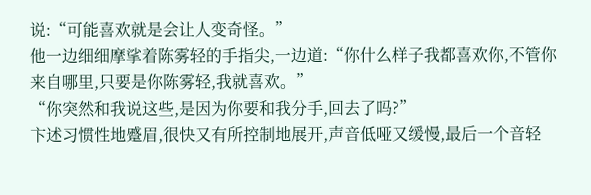说:“可能喜欢就是会让人变奇怪。”
他一边细细摩挲着陈雾轻的手指尖,一边道:“你什么样子我都喜欢你,不管你来自哪里,只要是你陈雾轻,我就喜欢。”
“你突然和我说这些,是因为你要和我分手,回去了吗?”
卞述习惯性地蹙眉,很快又有所控制地展开,声音低哑又缓慢,最后一个音轻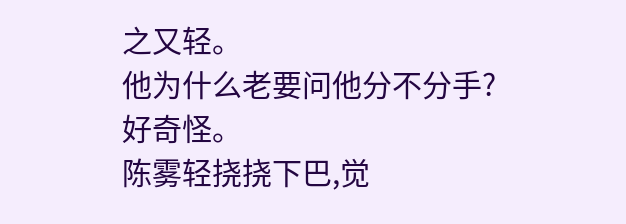之又轻。
他为什么老要问他分不分手?
好奇怪。
陈雾轻挠挠下巴,觉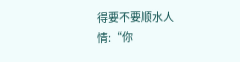得要不要顺水人情:“你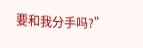要和我分手吗?”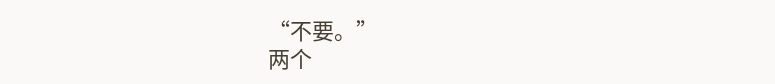“不要。”
两个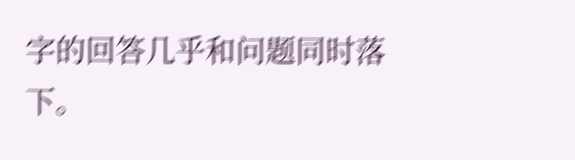字的回答几乎和问题同时落下。